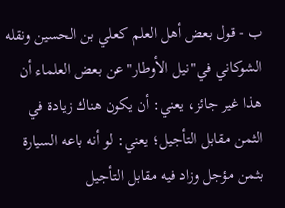ب - قول بعض أهل العلم كعلي بن الحسين ونقله الشوكاني في"نيل الأوطار"عن بعض العلماء أن هذا غير جائز، يعني: أن يكون هناك زيادة في الثمن مقابل التأجيل؛ يعني: لو أنه باعه السيارة بثمن مؤجل وزاد فيه مقابل التأجيل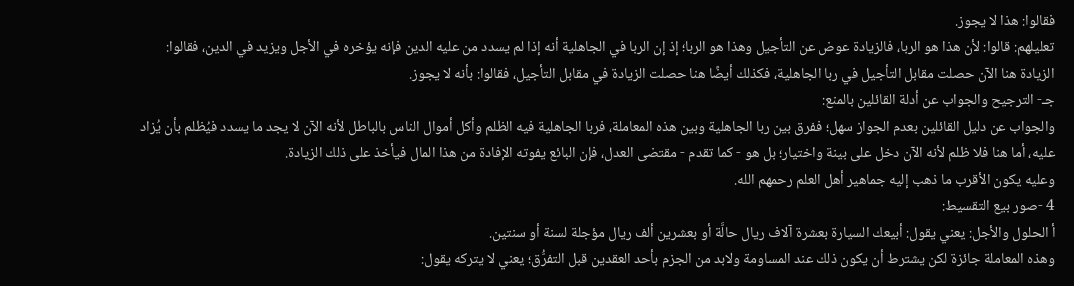فقالوا: هذا لا يجوز.
تعليلهم: قالوا: لأن هذا هو الربا، فالزيادة عوض عن التأجيل وهذا هو الربا؛ إذ إن الربا في الجاهلية أنه إذا لم يسدد من عليه الدين فإنه يؤخره في الأجل ويزيد في الدين، فقالوا: الزيادة هنا الآن حصلت مقابل التأجيل في ربا الجاهلية، فكذلك أيضًا هنا حصلت الزيادة في مقابل التأجيل، فقالوا: بأنه لا يجوز.
جـ- الترجيح والجواب عن أدلة القائلين بالمنع:
والجواب عن دليل القائلين بعدم الجواز سهل؛ ففرق بين ربا الجاهلية وبين هذه المعاملة، فربا الجاهلية فيه الظلم وأكل أموال الناس بالباطل لأنه الآن لا يجد ما يسدد فيُظلم بأن يُزاد عليه، أما هنا فلا ظلم لأنه الآن دخل على بينة واختيار؛ بل هو - كما تقدم - مقتضى العدل، فإن البائع يفوته الإفادة من هذا المال فيأخذ على ذلك الزيادة.
وعليه يكون الأقرب ما ذهب إليه جماهير أهل العلم رحمهم الله.
4 -صور بيع التقسيط:
أ الحلول والأجل: يعني يقول: أبيعك السيارة بعشرة آلاف ريال حالَّة أو بعشرين ألف ريال مؤجلة لسنة أو سنتين.
وهذه المعاملة جائزة لكن يشترط أن يكون ذلك عند المساومة ولابد من الجزم بأحد العقدين قبل التفرُّق؛ يعني لا يتركه يقول: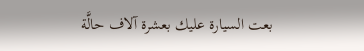بعت السيارة عليك بعشرة آلاف حالَّة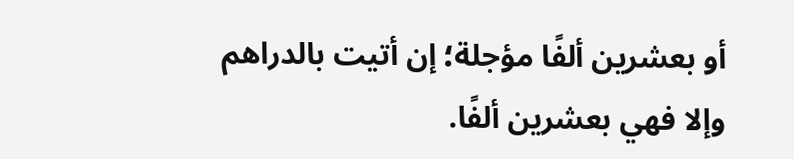أو بعشرين ألفًا مؤجلة؛ إن أتيت بالدراهم وإلا فهي بعشرين ألفًا.